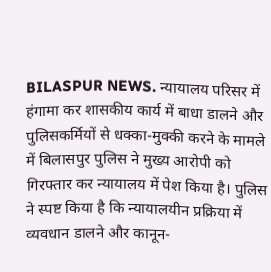BILASPUR NEWS. न्यायालय परिसर में हंगामा कर शासकीय कार्य में बाधा डालने और पुलिसकर्मियों से धक्का-मुक्की करने के मामले में बिलासपुर पुलिस ने मुख्य आरोपी को गिरफ्तार कर न्यायालय में पेश किया है। पुलिस ने स्पष्ट किया है कि न्यायालयीन प्रक्रिया में व्यवधान डालने और कानून-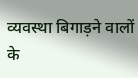व्यवस्था बिगाड़ने वालों के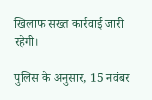खिलाफ सख्त कार्रवाई जारी रहेगी।

पुलिस के अनुसार, 15 नवंबर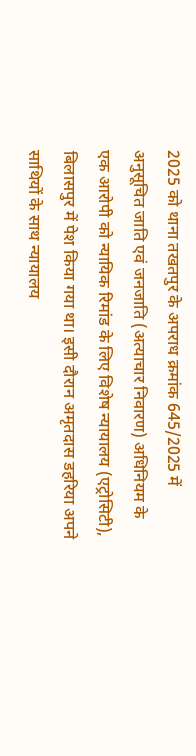2025 को थाना तखतपुर के अपराध क्रमांक 645/2025 में अनुसूचित जाति एवं जनजाति (अत्याचार निवारण) अधिनियम के एक आरोपी को न्यायिक रिमांड के लिए विशेष न्यायालय (एट्रोसिटी), बिलासपुर में पेश किया गया था। इसी दौरान अमृतदास डहरिया अपने साथियों के साथ न्यायालय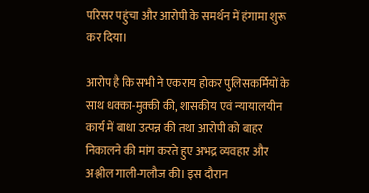परिसर पहुंचा और आरोपी के समर्थन में हंगामा शुरू कर दिया।

आरोप है कि सभी ने एकराय होकर पुलिसकर्मियों के साथ धक्का-मुक्की की, शासकीय एवं न्यायालयीन कार्य में बाधा उत्पन्न की तथा आरोपी को बाहर निकालने की मांग करते हुए अभद्र व्यवहार और अश्लील गाली-गलौज की। इस दौरान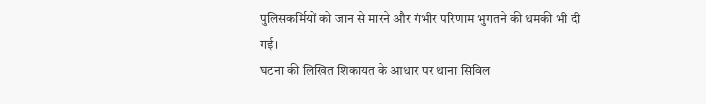पुलिसकर्मियों को जान से मारने और गंभीर परिणाम भुगतने की धमकी भी दी गई।
घटना की लिखित शिकायत के आधार पर थाना सिविल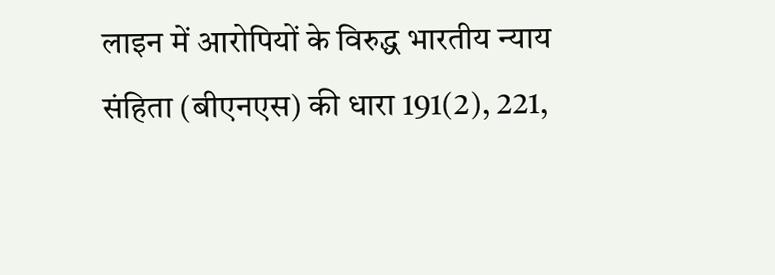लाइन में आरोपियों के विरुद्ध भारतीय न्याय संहिता (बीएनएस) की धारा 191(2), 221,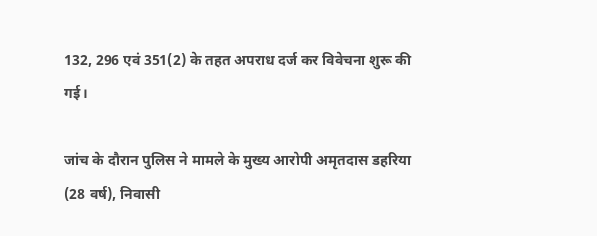132, 296 एवं 351(2) के तहत अपराध दर्ज कर विवेचना शुरू की गई।

जांच के दौरान पुलिस ने मामले के मुख्य आरोपी अमृतदास डहरिया (28 वर्ष), निवासी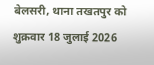बेलसरी, थाना तखतपुर को शुक्रवार 18 जुलाई 2026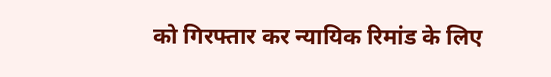को गिरफ्तार कर न्यायिक रिमांड के लिए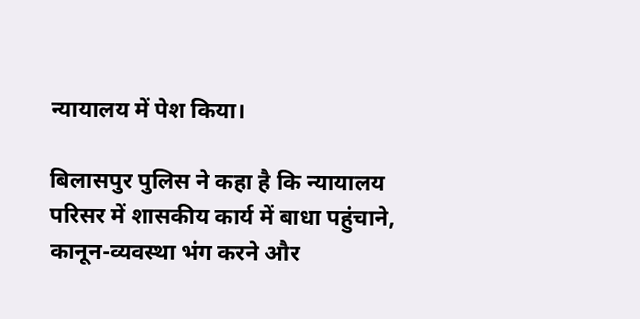न्यायालय में पेश किया।

बिलासपुर पुलिस ने कहा है कि न्यायालय परिसर में शासकीय कार्य में बाधा पहुंचाने, कानून-व्यवस्था भंग करने और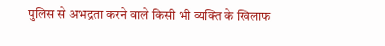पुलिस से अभद्रता करने वाले किसी भी व्यक्ति के खिलाफ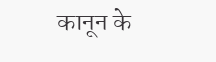कानून के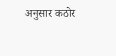अनुसार कठोर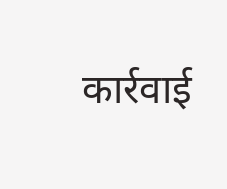कार्रवाई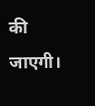की जाएगी।